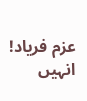عزم فریاد! انہیں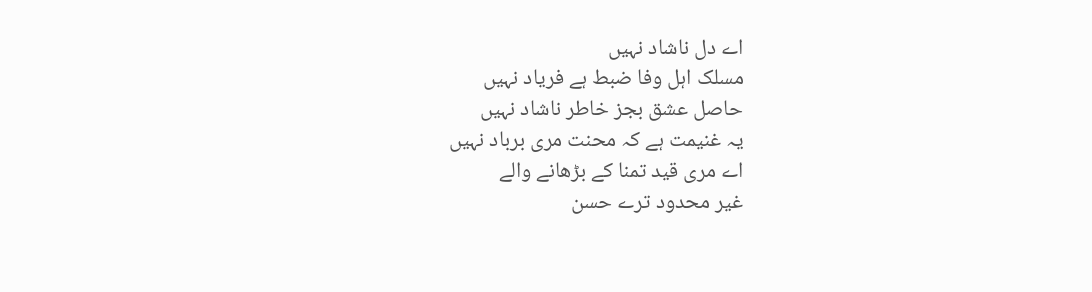اے دل ناشاد نہیں
مسلک اہل وفا ضبط ہے فریاد نہیں
حاصل عشق بجز خاطر ناشاد نہیں
یہ غنیمت ہے کہ محنت مری برباد نہیں
اے مری قید تمنا کے بڑھانے والے
غیر محدود ترے حسن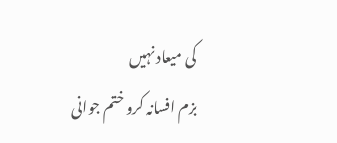کی میعاد نہیں
بزم افسانہ کرو ختم جوانی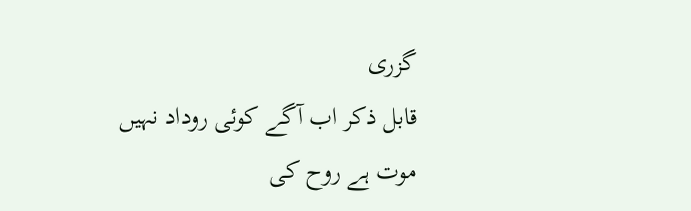گزری
قابل ذکر اب آگے کوئی روداد نہیں
موت ہے روح کی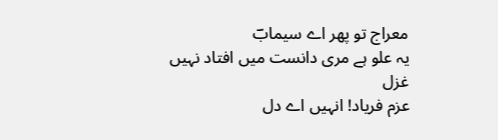معراج تو پھر اے سیمابؔ
یہ علو ہے مری دانست میں افتاد نہیں
غزل
عزم فریاد! انہیں اے دل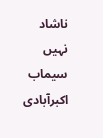ناشاد نہیں
سیماب اکبرآبادی